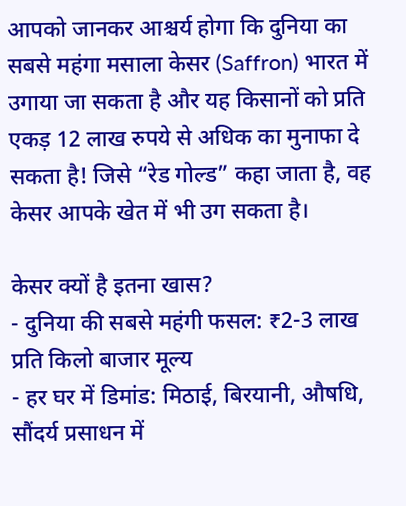आपको जानकर आश्चर्य होगा कि दुनिया का सबसे महंगा मसाला केसर (Saffron) भारत में उगाया जा सकता है और यह किसानों को प्रति एकड़ 12 लाख रुपये से अधिक का मुनाफा दे सकता है! जिसे “रेड गोल्ड” कहा जाता है, वह केसर आपके खेत में भी उग सकता है।

केसर क्यों है इतना खास?
- दुनिया की सबसे महंगी फसल: ₹2-3 लाख प्रति किलो बाजार मूल्य
- हर घर में डिमांड: मिठाई, बिरयानी, औषधि, सौंदर्य प्रसाधन में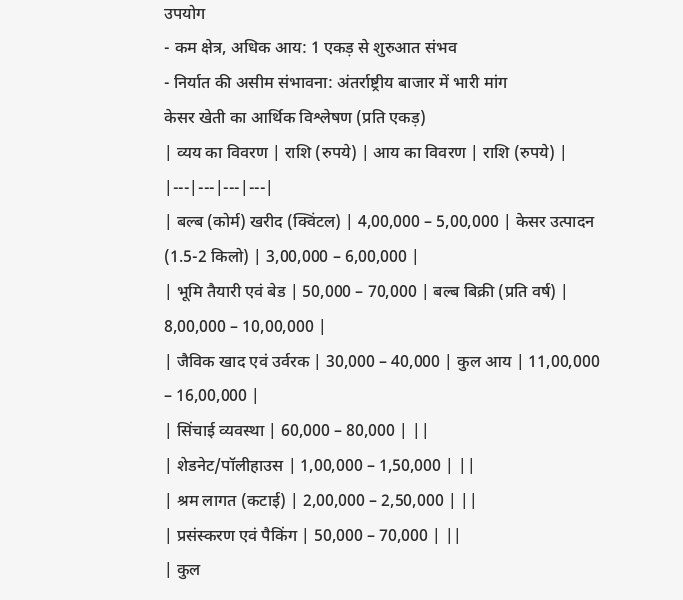उपयोग
- कम क्षेत्र, अधिक आय: 1 एकड़ से शुरुआत संभव
- निर्यात की असीम संभावना: अंतर्राष्ट्रीय बाजार में भारी मांग
केसर खेती का आर्थिक विश्लेषण (प्रति एकड़)
| व्यय का विवरण | राशि (रुपये) | आय का विवरण | राशि (रुपये) |
|---|---|---|---|
| बल्ब (कोर्म) खरीद (क्विंटल) | 4,00,000 – 5,00,000 | केसर उत्पादन (1.5-2 किलो) | 3,00,000 – 6,00,000 |
| भूमि तैयारी एवं बेड | 50,000 – 70,000 | बल्ब बिक्री (प्रति वर्ष) | 8,00,000 – 10,00,000 |
| जैविक खाद एवं उर्वरक | 30,000 – 40,000 | कुल आय | 11,00,000 – 16,00,000 |
| सिंचाई व्यवस्था | 60,000 – 80,000 | ||
| शेडनेट/पॉलीहाउस | 1,00,000 – 1,50,000 | ||
| श्रम लागत (कटाई) | 2,00,000 – 2,50,000 | ||
| प्रसंस्करण एवं पैकिंग | 50,000 – 70,000 | ||
| कुल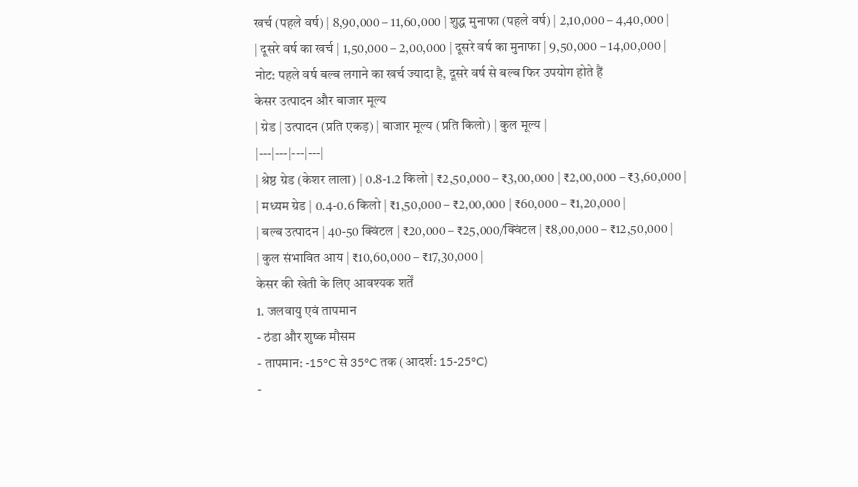खर्च (पहले वर्ष) | 8,90,000 – 11,60,000 | शुद्ध मुनाफा (पहले वर्ष) | 2,10,000 – 4,40,000 |
| दूसरे वर्ष का खर्च | 1,50,000 – 2,00,000 | दूसरे वर्ष का मुनाफा | 9,50,000 – 14,00,000 |
नोट: पहले वर्ष बल्ब लगाने का खर्च ज्यादा है, दूसरे वर्ष से बल्ब फिर उपयोग होते हैं
केसर उत्पादन और बाजार मूल्य
| ग्रेड | उत्पादन (प्रति एकड़) | बाजार मूल्य (प्रति किलो) | कुल मूल्य |
|---|---|---|---|
| श्रेष्ठ ग्रेड (केशर लाला) | 0.8-1.2 किलो | ₹2,50,000 – ₹3,00,000 | ₹2,00,000 – ₹3,60,000 |
| मध्यम ग्रेड | 0.4-0.6 किलो | ₹1,50,000 – ₹2,00,000 | ₹60,000 – ₹1,20,000 |
| बल्ब उत्पादन | 40-50 क्विंटल | ₹20,000 – ₹25,000/क्विंटल | ₹8,00,000 – ₹12,50,000 |
| कुल संभावित आय | ₹10,60,000 – ₹17,30,000 |
केसर की खेती के लिए आवश्यक शर्तें
1. जलवायु एवं तापमान
- ठंडा और शुष्क मौसम
- तापमान: -15°C से 35°C तक (आदर्श: 15-25°C)
-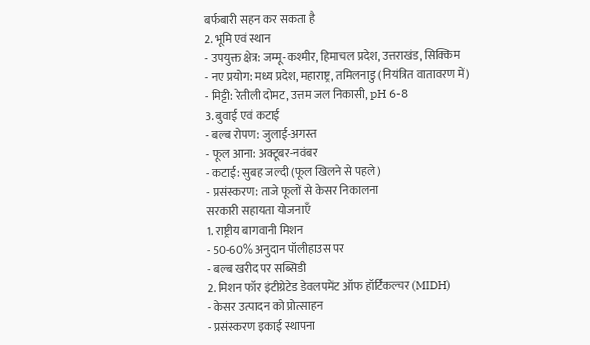बर्फबारी सहन कर सकता है
2. भूमि एवं स्थान
- उपयुक्त क्षेत्र: जम्मू-कश्मीर, हिमाचल प्रदेश, उत्तराखंड, सिक्किम
- नए प्रयोग: मध्य प्रदेश, महाराष्ट्र, तमिलनाडु (नियंत्रित वातावरण में)
- मिट्टी: रेतीली दोमट, उत्तम जल निकासी, pH 6-8
3. बुवाई एवं कटाई
- बल्ब रोपण: जुलाई-अगस्त
- फूल आना: अक्टूबर-नवंबर
- कटाई: सुबह जल्दी (फूल खिलने से पहले)
- प्रसंस्करण: ताजे फूलों से केसर निकालना
सरकारी सहायता योजनाएँ
1. राष्ट्रीय बागवानी मिशन
- 50-60% अनुदान पॉलीहाउस पर
- बल्ब खरीद पर सब्सिडी
2. मिशन फॉर इंटीग्रेटेड डेवलपमेंट ऑफ हॉर्टिकल्चर (MIDH)
- केसर उत्पादन को प्रोत्साहन
- प्रसंस्करण इकाई स्थापना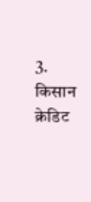3. किसान क्रेडिट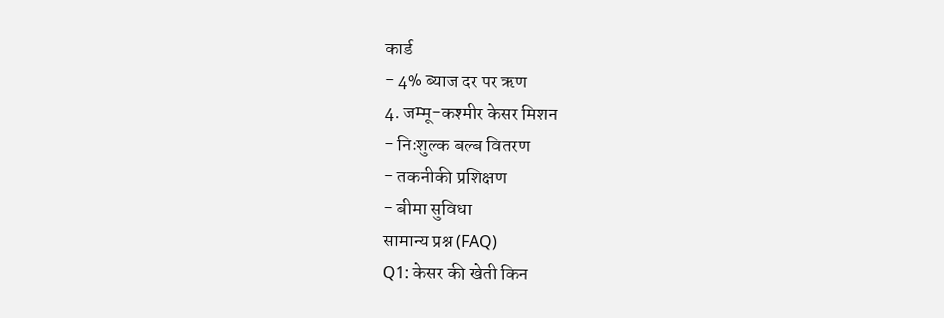कार्ड
- 4% ब्याज दर पर ऋण
4. जम्मू-कश्मीर केसर मिशन
- निःशुल्क बल्ब वितरण
- तकनीकी प्रशिक्षण
- बीमा सुविधा
सामान्य प्रश्न (FAQ)
Q1: केसर की खेती किन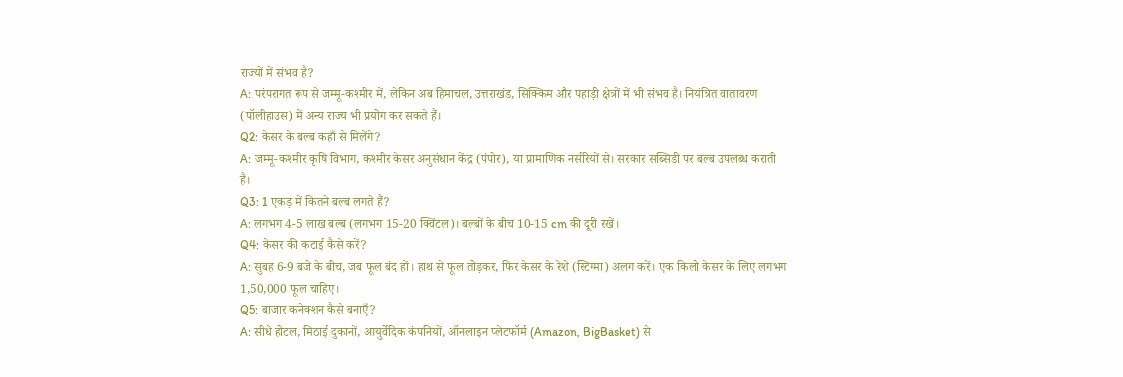राज्यों में संभव है?
A: परंपरागत रूप से जम्मू-कश्मीर में, लेकिन अब हिमाचल, उत्तराखंड, सिक्किम और पहाड़ी क्षेत्रों में भी संभव है। नियंत्रित वातावरण (पॉलीहाउस) में अन्य राज्य भी प्रयोग कर सकते हैं।
Q2: केसर के बल्ब कहाँ से मिलेंगे?
A: जम्मू-कश्मीर कृषि विभाग, कश्मीर केसर अनुसंधान केंद्र (पंपोर), या प्रामाणिक नर्सरियों से। सरकार सब्सिडी पर बल्ब उपलब्ध कराती है।
Q3: 1 एकड़ में कितने बल्ब लगते हैं?
A: लगभग 4-5 लाख बल्ब (लगभग 15-20 क्विंटल)। बल्बों के बीच 10-15 cm की दूरी रखें।
Q4: केसर की कटाई कैसे करें?
A: सुबह 6-9 बजे के बीच, जब फूल बंद हों। हाथ से फूल तोड़कर, फिर केसर के रेशे (स्टिग्मा) अलग करें। एक किलो केसर के लिए लगभग 1,50,000 फूल चाहिए।
Q5: बाजार कनेक्शन कैसे बनाएँ?
A: सीधे होटल, मिठाई दुकानों, आयुर्वेदिक कंपनियों, ऑनलाइन प्लेटफॉर्म (Amazon, BigBasket) से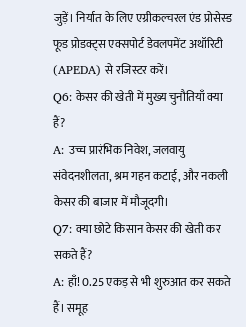जुड़ें। निर्यात के लिए एग्रीकल्चरल एंड प्रोसेस्ड फूड प्रोडक्ट्स एक्सपोर्ट डेवलपमेंट अथॉरिटी (APEDA) से रजिस्टर करें।
Q6: केसर की खेती में मुख्य चुनौतियाँ क्या हैं?
A: उच्च प्रारंभिक निवेश, जलवायु संवेदनशीलता, श्रम गहन कटाई, और नकली केसर की बाजार में मौजूदगी।
Q7: क्या छोटे किसान केसर की खेती कर सकते हैं?
A: हाँ! 0.25 एकड़ से भी शुरुआत कर सकते हैं। समूह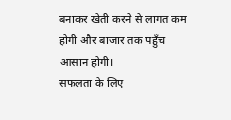बनाकर खेती करने से लागत कम होगी और बाजार तक पहुँच आसान होगी।
सफलता के लिए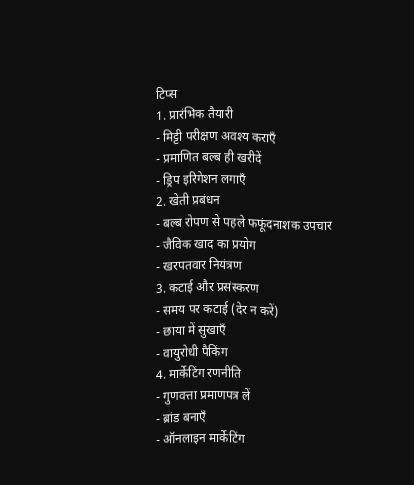टिप्स
1. प्रारंभिक तैयारी
- मिट्टी परीक्षण अवश्य कराएँ
- प्रमाणित बल्ब ही खरीदें
- ड्रिप इरिगेशन लगाएँ
2. खेती प्रबंधन
- बल्ब रोपण से पहले फफूंदनाशक उपचार
- जैविक खाद का प्रयोग
- खरपतवार नियंत्रण
3. कटाई और प्रसंस्करण
- समय पर कटाई (देर न करें)
- छाया में सुखाएँ
- वायुरोधी पैकिंग
4. मार्केटिंग रणनीति
- गुणवत्ता प्रमाणपत्र लें
- ब्रांड बनाएँ
- ऑनलाइन मार्केटिंग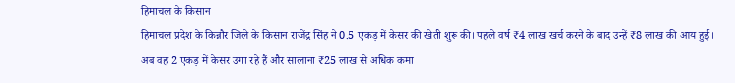हिमाचल के किसान
हिमाचल प्रदेश के किन्नौर जिले के किसान राजेंद्र सिंह ने 0.5 एकड़ में केसर की खेती शुरू की। पहले वर्ष ₹4 लाख खर्च करने के बाद उन्हें ₹8 लाख की आय हुई। अब वह 2 एकड़ में केसर उगा रहे हैं और सालाना ₹25 लाख से अधिक कमा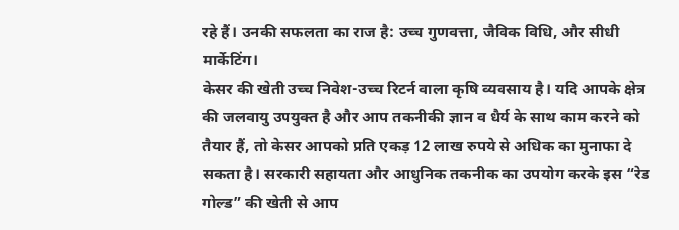रहे हैं। उनकी सफलता का राज है: उच्च गुणवत्ता, जैविक विधि, और सीधी मार्केटिंग।
केसर की खेती उच्च निवेश-उच्च रिटर्न वाला कृषि व्यवसाय है। यदि आपके क्षेत्र की जलवायु उपयुक्त है और आप तकनीकी ज्ञान व धैर्य के साथ काम करने को तैयार हैं, तो केसर आपको प्रति एकड़ 12 लाख रुपये से अधिक का मुनाफा दे सकता है। सरकारी सहायता और आधुनिक तकनीक का उपयोग करके इस “रेड गोल्ड” की खेती से आप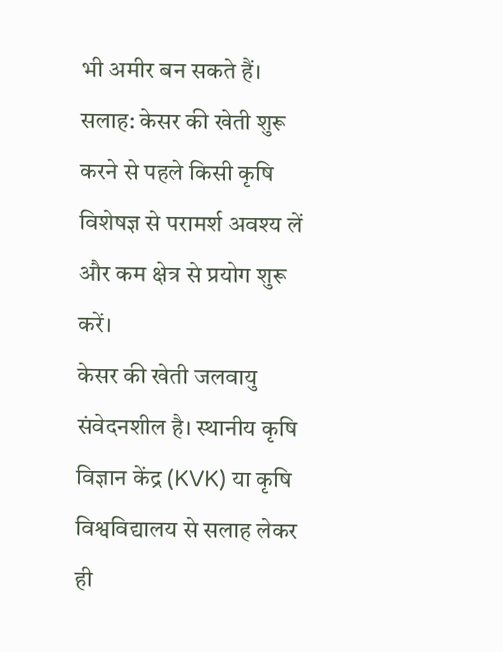भी अमीर बन सकते हैं।
सलाह: केसर की खेती शुरू करने से पहले किसी कृषि विशेषज्ञ से परामर्श अवश्य लें और कम क्षेत्र से प्रयोग शुरू करें।
केसर की खेती जलवायु संवेदनशील है। स्थानीय कृषि विज्ञान केंद्र (KVK) या कृषि विश्वविद्यालय से सलाह लेकर ही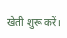खेती शुरू करें।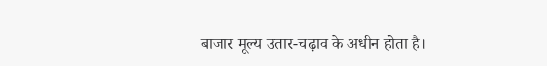बाजार मूल्य उतार-चढ़ाव के अधीन होता है।